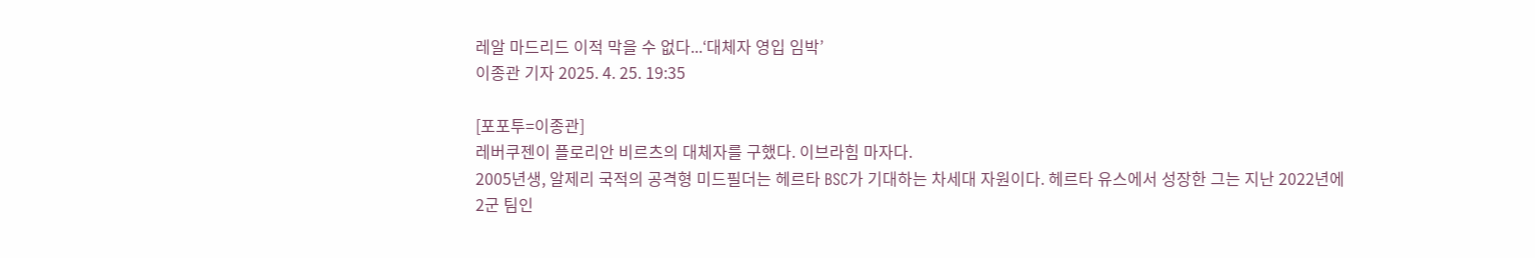레알 마드리드 이적 막을 수 없다...‘대체자 영입 임박’
이종관 기자 2025. 4. 25. 19:35

[포포투=이종관]
레버쿠젠이 플로리안 비르츠의 대체자를 구했다. 이브라힘 마자다.
2005년생, 알제리 국적의 공격형 미드필더는 헤르타 BSC가 기대하는 차세대 자원이다. 헤르타 유스에서 성장한 그는 지난 2022년에 2군 팀인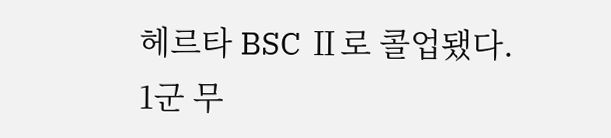헤르타 BSC Ⅱ로 콜업됐다.
1군 무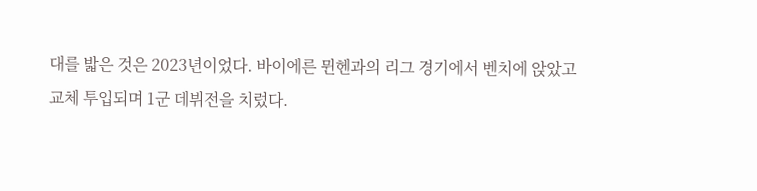대를 밟은 것은 2023년이었다. 바이에른 뮌헨과의 리그 경기에서 벤치에 앉았고 교체 투입되며 1군 데뷔전을 치렀다.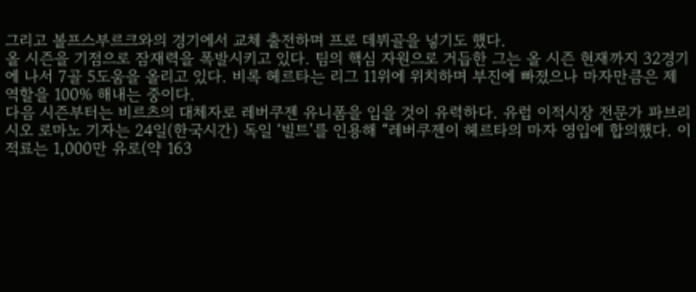그리고 볼프스부르크와의 경기에서 교체 출전하며 프로 데뷔골을 넣기도 했다.
올 시즌을 기점으로 잠재력을 폭발시키고 있다. 팀의 핵심 자원으로 거듭한 그는 올 시즌 현재까지 32경기에 나서 7골 5도움을 올리고 있다. 비록 헤르타는 리그 11위에 위치하며 부진에 빠졌으나 마자만큼은 제 역할을 100% 해내는 중이다.
다음 시즌부터는 비르츠의 대체자로 레버쿠젠 유니폼을 입을 것이 유력하다. 유럽 이적시장 전문가 파브리시오 로마노 기자는 24일(한국시간) 독일 ‘빌트’를 인용해 “레버쿠젠이 헤르타의 마자 영입에 합의했다. 이적료는 1,000만 유로(약 163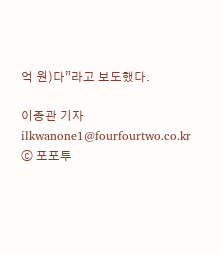억 원)다”라고 보도했다.

이종관 기자 ilkwanone1@fourfourtwo.co.kr
ⓒ 포포투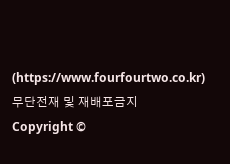(https://www.fourfourtwo.co.kr) 무단전재 및 재배포금지
Copyright ©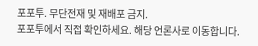포포투. 무단전재 및 재배포 금지.
포포투에서 직접 확인하세요. 해당 언론사로 이동합니다.